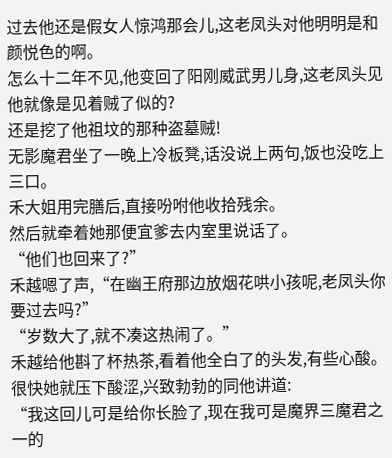过去他还是假女人惊鸿那会儿,这老凤头对他明明是和颜悦色的啊。
怎么十二年不见,他变回了阳刚威武男儿身,这老凤头见他就像是见着贼了似的?
还是挖了他祖坟的那种盗墓贼!
无影魔君坐了一晚上冷板凳,话没说上两句,饭也没吃上三口。
禾大姐用完膳后,直接吩咐他收拾残余。
然后就牵着她那便宜爹去内室里说话了。
“他们也回来了?”
禾越嗯了声,“在幽王府那边放烟花哄小孩呢,老凤头你要过去吗?”
“岁数大了,就不凑这热闹了。”
禾越给他斟了杯热茶,看着他全白了的头发,有些心酸。
很快她就压下酸涩,兴致勃勃的同他讲道:
“我这回儿可是给你长脸了,现在我可是魔界三魔君之一的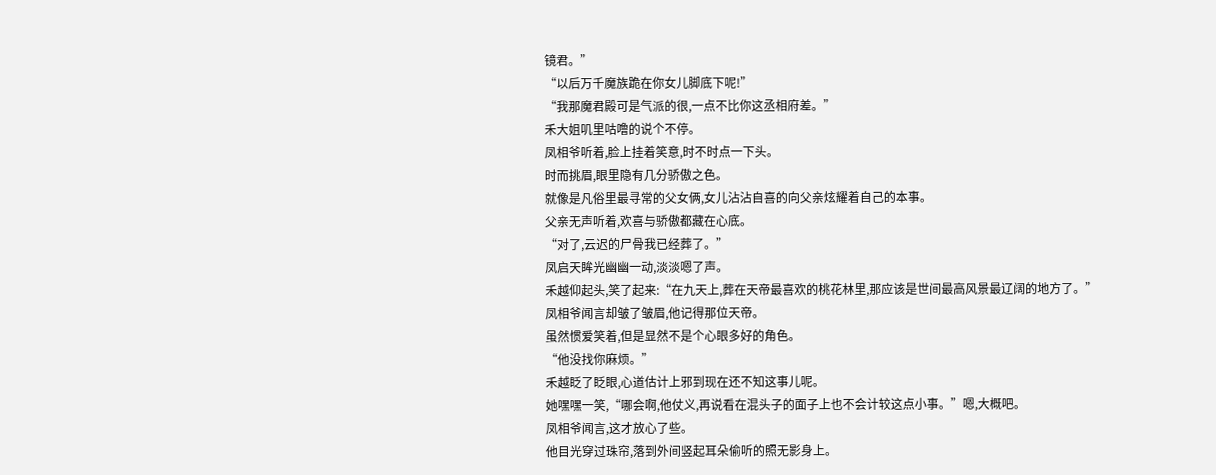镜君。”
“以后万千魔族跪在你女儿脚底下呢!”
“我那魔君殿可是气派的很,一点不比你这丞相府差。”
禾大姐叽里咕噜的说个不停。
凤相爷听着,脸上挂着笑意,时不时点一下头。
时而挑眉,眼里隐有几分骄傲之色。
就像是凡俗里最寻常的父女俩,女儿沾沾自喜的向父亲炫耀着自己的本事。
父亲无声听着,欢喜与骄傲都藏在心底。
“对了,云迟的尸骨我已经葬了。”
凤启天眸光幽幽一动,淡淡嗯了声。
禾越仰起头,笑了起来:“在九天上,葬在天帝最喜欢的桃花林里,那应该是世间最高风景最辽阔的地方了。”
凤相爷闻言却皱了皱眉,他记得那位天帝。
虽然惯爱笑着,但是显然不是个心眼多好的角色。
“他没找你麻烦。”
禾越眨了眨眼,心道估计上邪到现在还不知这事儿呢。
她嘿嘿一笑,“哪会啊,他仗义,再说看在混头子的面子上也不会计较这点小事。”嗯,大概吧。
凤相爷闻言,这才放心了些。
他目光穿过珠帘,落到外间竖起耳朵偷听的照无影身上。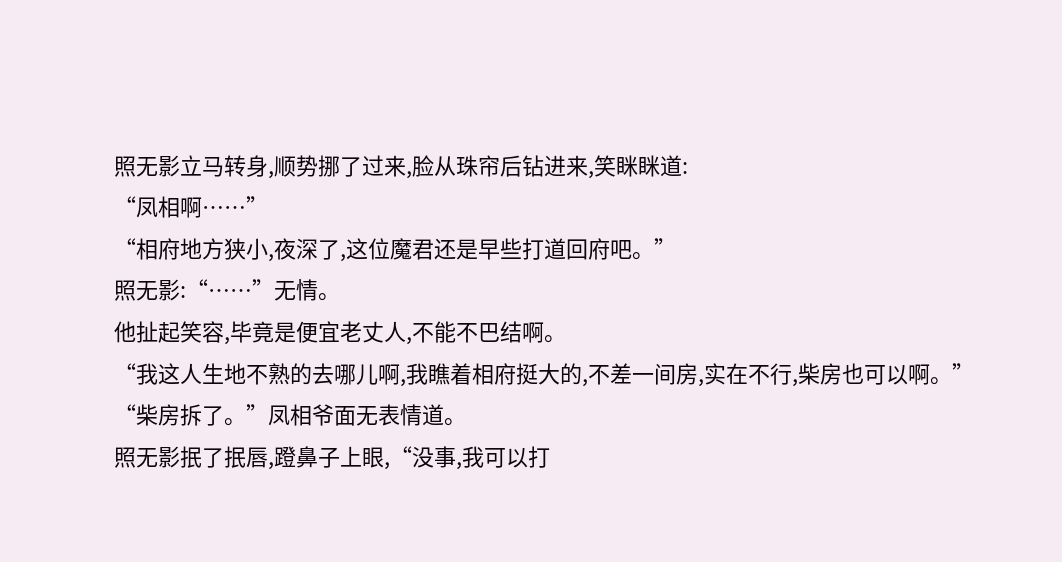照无影立马转身,顺势挪了过来,脸从珠帘后钻进来,笑眯眯道:
“凤相啊……”
“相府地方狭小,夜深了,这位魔君还是早些打道回府吧。”
照无影:“……”无情。
他扯起笑容,毕竟是便宜老丈人,不能不巴结啊。
“我这人生地不熟的去哪儿啊,我瞧着相府挺大的,不差一间房,实在不行,柴房也可以啊。”
“柴房拆了。”凤相爷面无表情道。
照无影抿了抿唇,蹬鼻子上眼,“没事,我可以打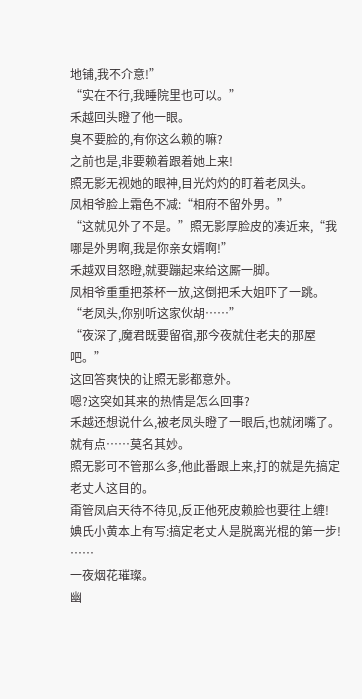地铺,我不介意!”
“实在不行,我睡院里也可以。”
禾越回头瞪了他一眼。
臭不要脸的,有你这么赖的嘛?
之前也是,非要赖着跟着她上来!
照无影无视她的眼神,目光灼灼的盯着老凤头。
凤相爷脸上霜色不减:“相府不留外男。”
“这就见外了不是。”照无影厚脸皮的凑近来,“我哪是外男啊,我是你亲女婿啊!”
禾越双目怒瞪,就要蹦起来给这厮一脚。
凤相爷重重把茶杯一放,这倒把禾大姐吓了一跳。
“老凤头,你别听这家伙胡……”
“夜深了,魔君既要留宿,那今夜就住老夫的那屋吧。”
这回答爽快的让照无影都意外。
嗯?这突如其来的热情是怎么回事?
禾越还想说什么,被老凤头瞪了一眼后,也就闭嘴了。
就有点……莫名其妙。
照无影可不管那么多,他此番跟上来,打的就是先搞定老丈人这目的。
甭管凤启天待不待见,反正他死皮赖脸也要往上缠!
婰氏小黄本上有写:搞定老丈人是脱离光棍的第一步!
……
一夜烟花璀璨。
幽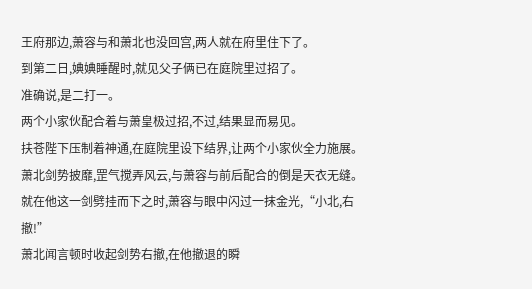王府那边,萧容与和萧北也没回宫,两人就在府里住下了。
到第二日,婰婰睡醒时,就见父子俩已在庭院里过招了。
准确说,是二打一。
两个小家伙配合着与萧皇极过招,不过,结果显而易见。
扶苍陛下压制着神通,在庭院里设下结界,让两个小家伙全力施展。
萧北剑势披靡,罡气搅弄风云,与萧容与前后配合的倒是天衣无缝。
就在他这一剑劈挂而下之时,萧容与眼中闪过一抹金光,“小北,右撤!”
萧北闻言顿时收起剑势右撤,在他撤退的瞬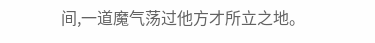间,一道魔气荡过他方才所立之地。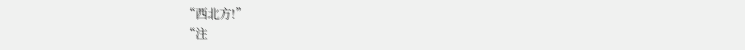“西北方!”
“注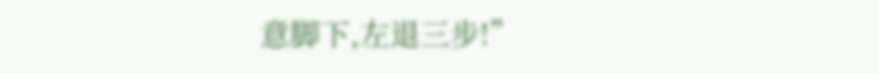意脚下,左退三步!”